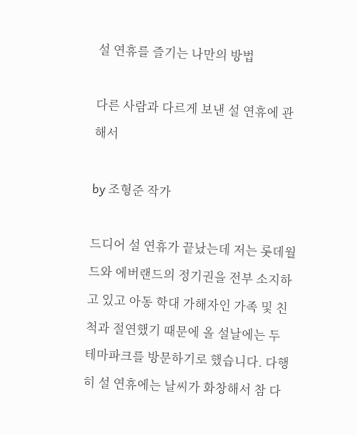설 연휴를 즐기는 나만의 방법

다른 사람과 다르게 보낸 설 연휴에 관해서

by 조형준 작가

드디어 설 연휴가 끝났는데 저는 롯데월드와 에버랜드의 정기권을 전부 소지하고 있고 아동 학대 가해자인 가족 및 친척과 절연했기 때문에 올 설날에는 두 테마파크를 방문하기로 했습니다. 다행히 설 연휴에는 날씨가 화창해서 참 다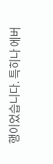행이었습니다. 특히나 에버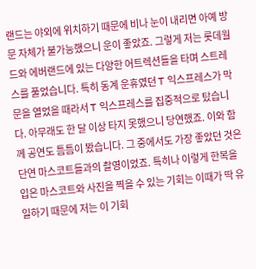랜드는 야외에 위치하기 때문에 비나 눈이 내리면 아예 방문 자체가 불가능했으니 운이 좋았죠. 그렇게 저는 롯데월드와 에버랜드에 있는 다양한 어트렉션들을 타며 스트레스를 풀었습니다. 특히 동계 운휴였던 T 익스프레스가 막 문을 열었을 때라서 T 익스프레스를 집중적으로 탔습니다. 아무래도 한 달 이상 타지 못했으니 당연했죠. 이와 함께 공연도 틈틈이 봤습니다. 그 중에서도 가장 좋았던 것은 단연 마스코트들과의 촬영이었죠. 특히나 이렇게 한복을 입은 마스코트와 사진을 찍을 수 있는 기회는 이때가 딱 유일하기 때문에 저는 이 기회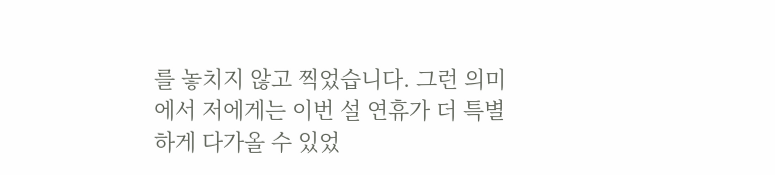를 놓치지 않고 찍었습니다. 그런 의미에서 저에게는 이번 설 연휴가 더 특별하게 다가올 수 있었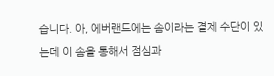습니다. 아, 에버랜드에는 솜이라는 결제 수단이 있는데 이 솜을 통해서 점심과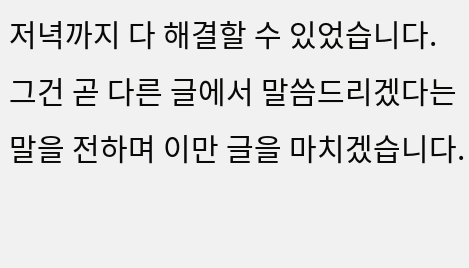저녁까지 다 해결할 수 있었습니다. 그건 곧 다른 글에서 말씀드리겠다는 말을 전하며 이만 글을 마치겠습니다.